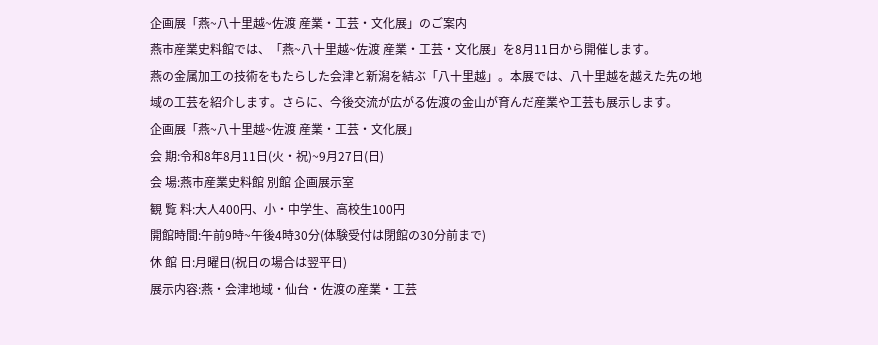企画展「燕~八十里越~佐渡 産業・工芸・文化展」のご案内
燕市産業史料館では、「燕~八十里越~佐渡 産業・工芸・文化展」を8月11日から開催します。
燕の金属加工の技術をもたらした会津と新潟を結ぶ「八十里越」。本展では、八十里越を越えた先の地域の工芸を紹介します。さらに、今後交流が広がる佐渡の金山が育んだ産業や工芸も展示します。
企画展「燕~八十里越~佐渡 産業・工芸・文化展」
会 期:令和8年8月11日(火・祝)~9月27日(日)
会 場:燕市産業史料館 別館 企画展示室
観 覧 料:大人400円、小・中学生、高校生100円
開館時間:午前9時~午後4時30分(体験受付は閉館の30分前まで)
休 館 日:月曜日(祝日の場合は翌平日)
展示内容:燕・会津地域・仙台・佐渡の産業・工芸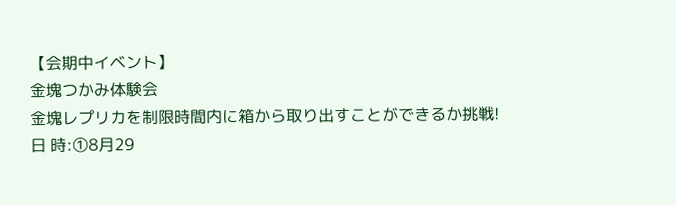【会期中イベント】
金塊つかみ体験会
金塊レプリカを制限時間内に箱から取り出すことができるか挑戦!
日 時:①8月29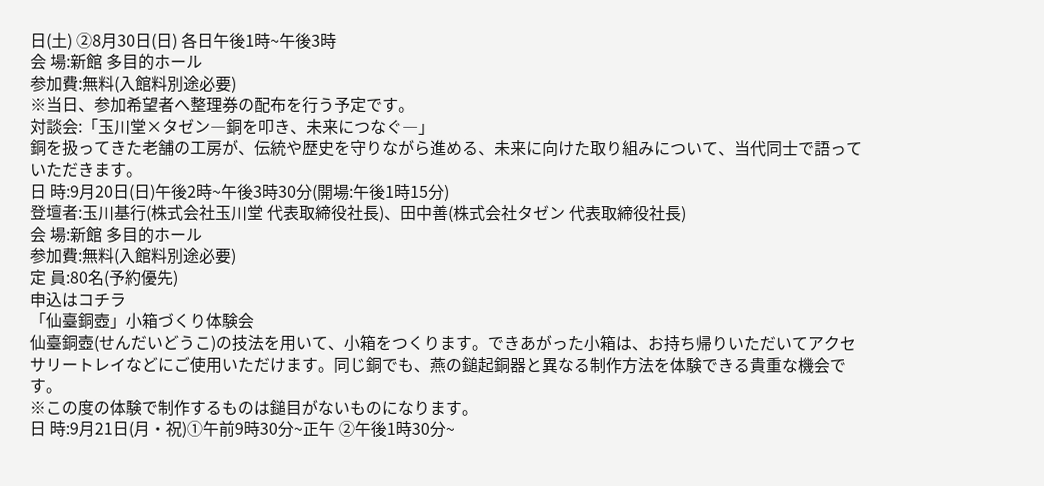日(土) ②8月30日(日) 各日午後1時~午後3時
会 場:新館 多目的ホール
参加費:無料(入館料別途必要)
※当日、参加希望者へ整理券の配布を行う予定です。
対談会:「玉川堂×タゼン―銅を叩き、未来につなぐ―」
銅を扱ってきた老舗の工房が、伝統や歴史を守りながら進める、未来に向けた取り組みについて、当代同士で語っていただきます。
日 時:9月20日(日)午後2時~午後3時30分(開場:午後1時15分)
登壇者:玉川基行(株式会社玉川堂 代表取締役社長)、田中善(株式会社タゼン 代表取締役社長)
会 場:新館 多目的ホール
参加費:無料(入館料別途必要)
定 員:80名(予約優先)
申込はコチラ
「仙臺銅壺」小箱づくり体験会
仙臺銅壺(せんだいどうこ)の技法を用いて、小箱をつくります。できあがった小箱は、お持ち帰りいただいてアクセサリートレイなどにご使用いただけます。同じ銅でも、燕の鎚起銅器と異なる制作方法を体験できる貴重な機会です。
※この度の体験で制作するものは鎚目がないものになります。
日 時:9月21日(月・祝)①午前9時30分~正午 ②午後1時30分~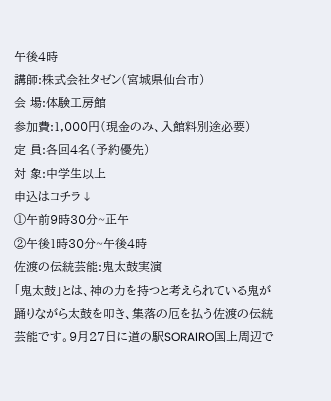午後4時
講師:株式会社タゼン(宮城県仙台市)
会 場:体験工房館
参加費:1,000円(現金のみ、入館料別途必要)
定 員:各回4名(予約優先)
対 象:中学生以上
申込はコチラ↓
①午前9時30分~正午
②午後1時30分~午後4時
佐渡の伝統芸能:鬼太鼓実演
「鬼太鼓」とは、神の力を持つと考えられている鬼が踊りながら太鼓を叩き、集落の厄を払う佐渡の伝統芸能です。9月27日に道の駅SORAIRO国上周辺で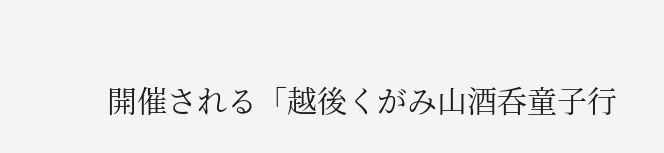開催される「越後くがみ山酒呑童子行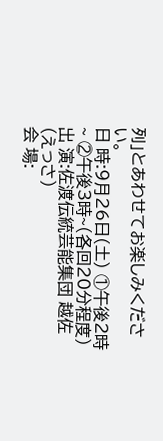列」とあわせてお楽しみください。
日 時:9月26日(土) ①午後2時~ ②午後3時~(各回20分程度)
出 演:佐渡伝統芸能集団 越佐(えっさ)
会 場: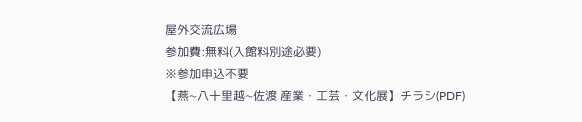屋外交流広場
参加費:無料(入館料別途必要)
※参加申込不要
【燕~八十里越~佐渡 産業・工芸・文化展】チラシ(PDF)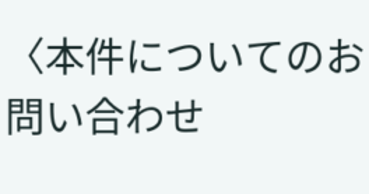〈本件についてのお問い合わせ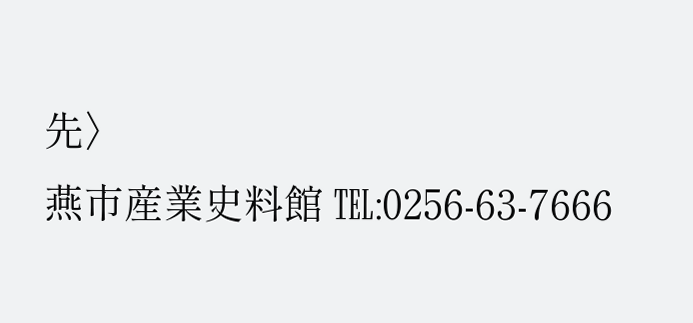先〉
燕市産業史料館 ℡:0256-63-7666